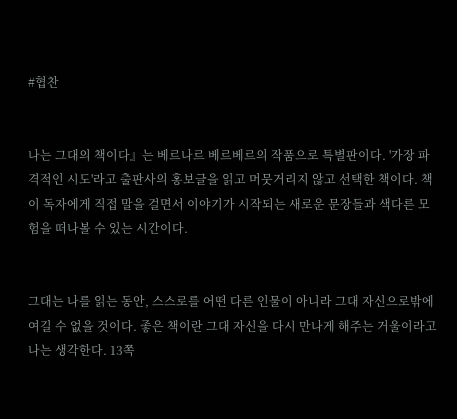#협찬


나는 그대의 책이다』는 베르나르 베르베르의 작품으로 특별판이다. '가장 파격적인 시도'라고 출판사의 홍보글을 읽고 머뭇거리지 않고 선택한 책이다. 책이 독자에게 직접 말을 걸면서 이야기가 시작되는 새로운 문장들과 색다른 모험을 떠나볼 수 있는 시간이다.


그대는 나를 읽는 동안, 스스로를 어떤 다른 인물이 아니라 그대 자신으로밖에 여길 수 없을 것이다. 좋은 책이란 그대 자신을 다시 만나게 해주는 거울이라고 나는 생각한다. 13쪽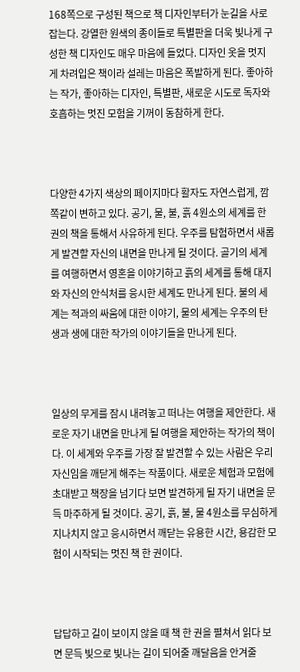168쪽으로 구성된 책으로 책 디자인부터가 눈길을 사로잡는다. 강열한 원색의 종이들로 특별판을 더욱 빛나게 구성한 책 디자인도 매우 마음에 들었다. 디자인 옷을 멋지게 차려입은 책이라 설레는 마음은 폭발하게 된다. 좋아하는 작가, 좋아하는 디자인, 특별판, 새로운 시도로 독자와 호흡하는 멋진 모험을 기꺼이 동참하게 한다.



다양한 4가지 색상의 페이지마다 활자도 자연스럽게, 깜쪽같이 변하고 있다. 공기, 물, 불, 흙 4원소의 세계를 한 권의 책을 통해서 사유하게 된다. 우주를 탐험하면서 새롭게 발견할 자신의 내면을 만나게 될 것이다. 골기의 세계를 여행하면서 영혼을 이야기하고 흙의 세계를 통해 대지와 자신의 안식처를 응시한 세계도 만나게 된다. 불의 세계는 적과의 싸움에 대한 이야기, 물의 세계는 우주의 탄생과 생에 대한 작가의 이야기들을 만나게 된다.



일상의 무게를 잠시 내려놓고 떠나는 여행을 제안한다. 새로운 자기 내면을 만나게 될 여행을 제안하는 작가의 책이다. 이 세계와 우주를 가장 잘 발견할 수 있는 사람은 우리 자신임을 깨닫게 해주는 작품이다. 새로운 체험과 모험에 초대받고 책장을 넘기다 보면 발견하게 될 자기 내면을 문득 마주하게 될 것이다. 공기, 흙, 불, 물 4원소를 무심하게 지나치지 않고 응시하면서 깨닫는 유용한 시간, 용감한 모험이 시작되는 멋진 책 한 권이다.



답답하고 길이 보이지 않을 때 책 한 권을 펼쳐서 읽다 보면 문득 빛으로 빛나는 길이 되어줄 깨달음을 안겨줄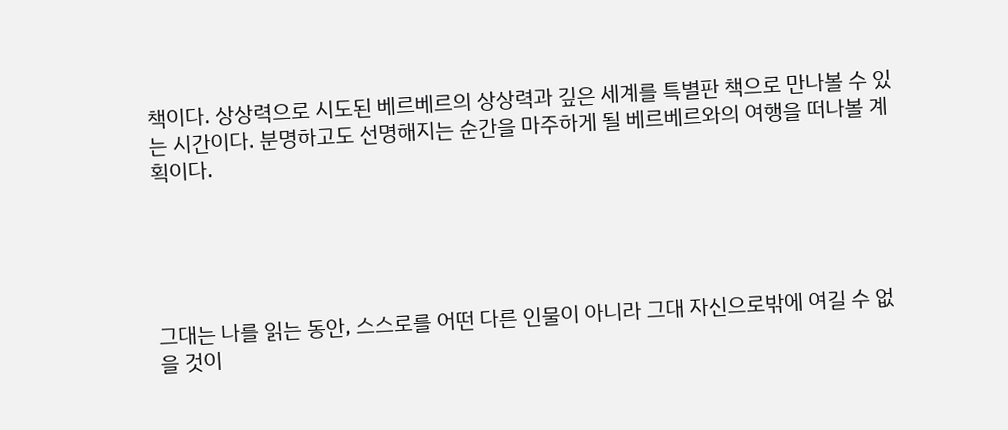책이다. 상상력으로 시도된 베르베르의 상상력과 깊은 세계를 특별판 책으로 만나볼 수 있는 시간이다. 분명하고도 선명해지는 순간을 마주하게 될 베르베르와의 여행을 떠나볼 계획이다.





그대는 나를 읽는 동안, 스스로를 어떤 다른 인물이 아니라 그대 자신으로밖에 여길 수 없을 것이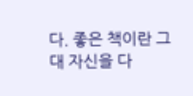다. 좋은 책이란 그대 자신을 다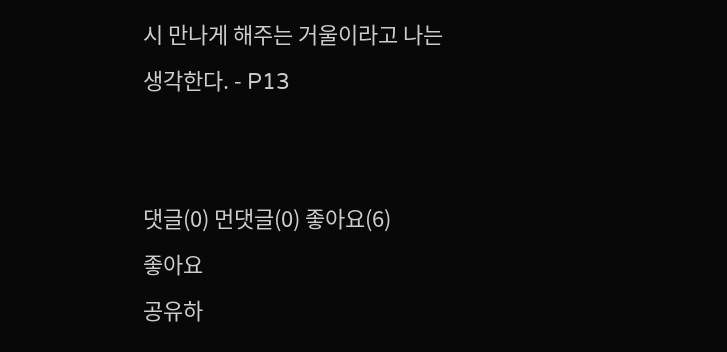시 만나게 해주는 거울이라고 나는 생각한다. - P13


댓글(0) 먼댓글(0) 좋아요(6)
좋아요
공유하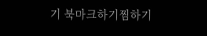기 북마크하기찜하기